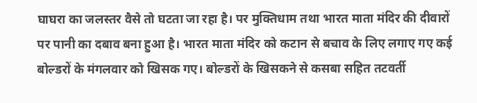घाघरा का जलस्तर वैसे तो घटता जा रहा है। पर मुक्तिधाम तथा भारत माता मंदिर की दीवारों पर पानी का दबाव बना हुआ है। भारत माता मंदिर को कटान से बचाव के लिए लगाए गए कई बोल्डरों के मंगलवार को खिसक गए। बोल्डरों के खिसकने से कसबा सहित तटवर्ती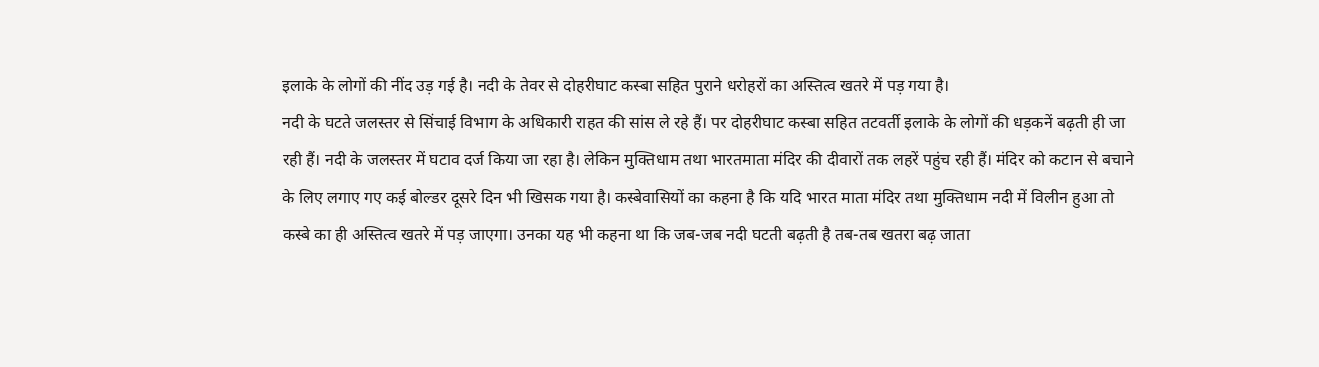इलाके के लोगों की नींद उड़ गई है। नदी के तेवर से दोहरीघाट कस्बा सहित पुराने धरोहरों का अस्तित्व खतरे में पड़ गया है।
नदी के घटते जलस्तर से सिंचाई विभाग के अधिकारी राहत की सांस ले रहे हैं। पर दोहरीघाट कस्बा सहित तटवर्ती इलाके के लोगों की धड़कनें बढ़ती ही जा रही हैं। नदी के जलस्तर में घटाव दर्ज किया जा रहा है। लेकिन मुक्तिधाम तथा भारतमाता मंदिर की दीवारों तक लहरें पहुंच रही हैं। मंदिर को कटान से बचाने के लिए लगाए गए कई बोल्डर दूसरे दिन भी खिसक गया है। कस्बेवासियों का कहना है कि यदि भारत माता मंदिर तथा मुक्तिधाम नदी में विलीन हुआ तो कस्बे का ही अस्तित्व खतरे में पड़ जाएगा। उनका यह भी कहना था कि जब-जब नदी घटती बढ़ती है तब-तब खतरा बढ़ जाता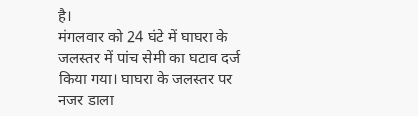है।
मंगलवार को 24 घंटे में घाघरा के जलस्तर में पांच सेमी का घटाव दर्ज किया गया। घाघरा के जलस्तर पर नजर डाला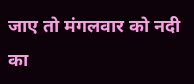जाए तो मंगलवार को नदी का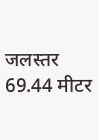जलस्तर 69.44 मीटर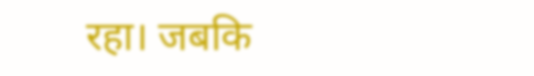रहा। जबकि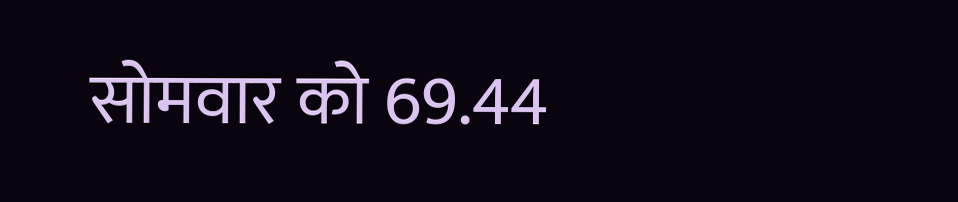सोमवार को 69.44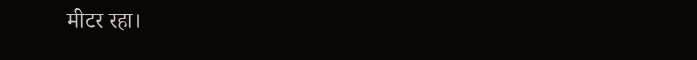मीटर रहा।